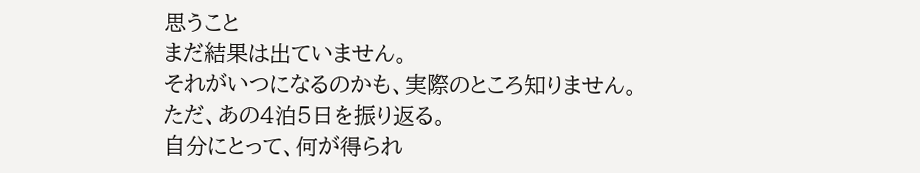思うこと
まだ結果は出ていません。
それがいつになるのかも、実際のところ知りません。
ただ、あの4泊5日を振り返る。
自分にとって、何が得られ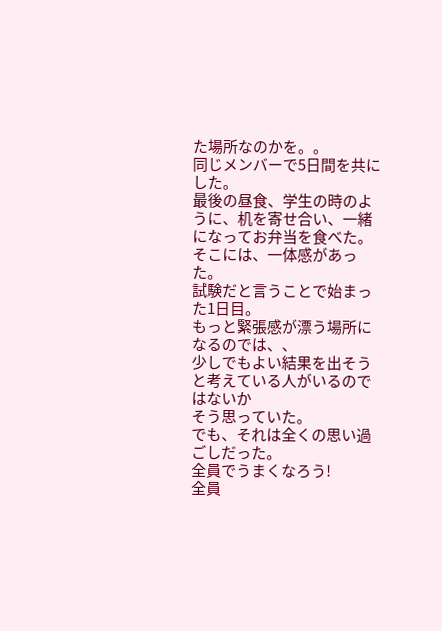た場所なのかを。。
同じメンバーで5日間を共にした。
最後の昼食、学生の時のように、机を寄せ合い、一緒になってお弁当を食べた。
そこには、一体感があった。
試験だと言うことで始まった1日目。
もっと緊張感が漂う場所になるのでは、、
少しでもよい結果を出そうと考えている人がいるのではないか
そう思っていた。
でも、それは全くの思い過ごしだった。
全員でうまくなろう!
全員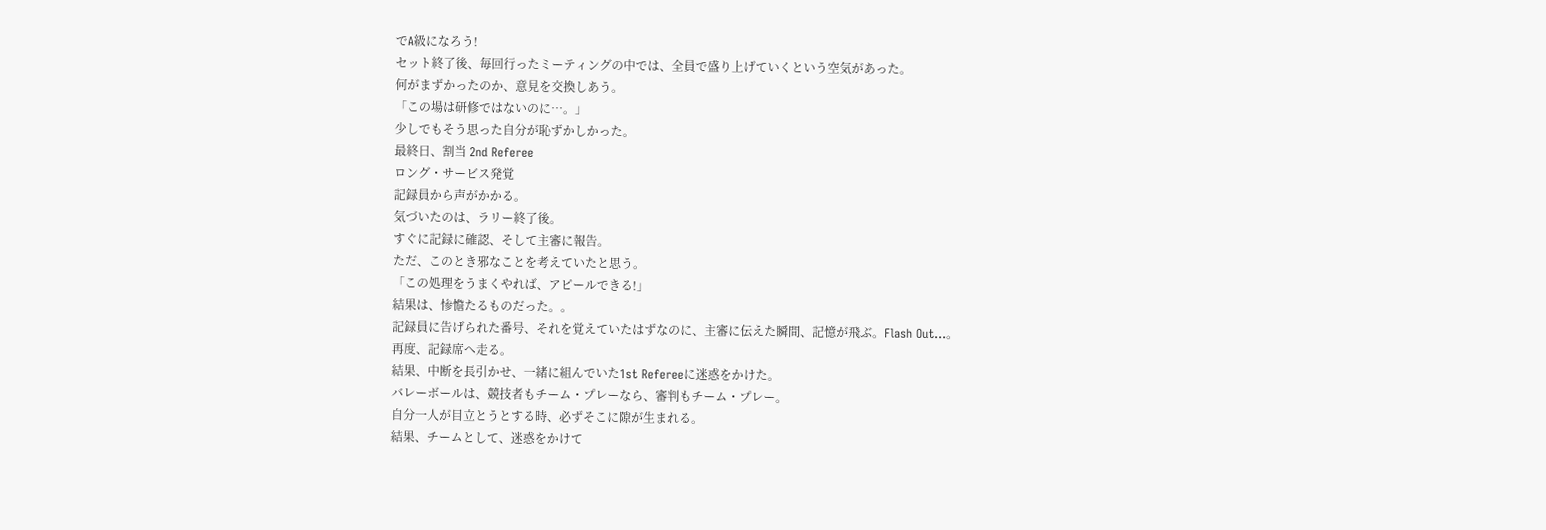でA級になろう!
セット終了後、毎回行ったミーティングの中では、全員で盛り上げていくという空気があった。
何がまずかったのか、意見を交換しあう。
「この場は研修ではないのに…。」
少しでもそう思った自分が恥ずかしかった。
最終日、割当 2nd Referee
ロング・サービス発覚
記録員から声がかかる。
気づいたのは、ラリー終了後。
すぐに記録に確認、そして主審に報告。
ただ、このとき邪なことを考えていたと思う。
「この処理をうまくやれば、アピールできる!」
結果は、惨憺たるものだった。。
記録員に告げられた番号、それを覚えていたはずなのに、主審に伝えた瞬間、記憶が飛ぶ。Flash Out…。
再度、記録席へ走る。
結果、中断を長引かせ、一緒に組んでいた1st Refereeに迷惑をかけた。
バレーボールは、競技者もチーム・プレーなら、審判もチーム・プレー。
自分一人が目立とうとする時、必ずそこに隙が生まれる。
結果、チームとして、迷惑をかけて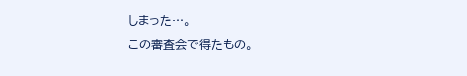しまった…。
この審査会で得たもの。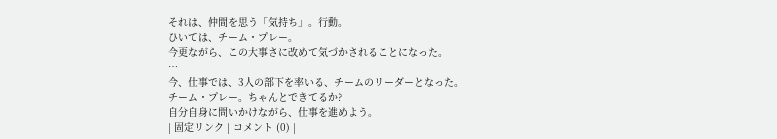それは、仲間を思う「気持ち」。行動。
ひいては、チーム・プレー。
今更ながら、この大事さに改めて気づかされることになった。
…
今、仕事では、3人の部下を率いる、チームのリーダーとなった。
チーム・プレー。ちゃんとできてるか?
自分自身に問いかけながら、仕事を進めよう。
| 固定リンク | コメント (0) |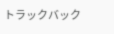トラックバック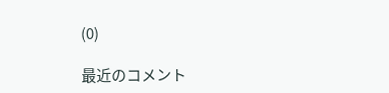(0)

最近のコメント